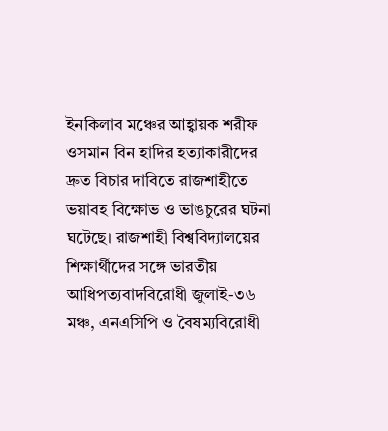ইনকিলাব মঞ্চের আহ্বায়ক শরীফ ওসমান বিন হাদির হত্যাকারীদের দ্রুত বিচার দাবিতে রাজশাহীতে ভয়াবহ বিক্ষোভ ও ভাঙচুরের ঘটনা ঘটেছে। রাজশাহী বিশ্ববিদ্যালয়ের শিক্ষার্থীদের সঙ্গে ভারতীয় আধিপত্যবাদবিরোধী জুলাই-৩৬ মঞ্চ, এনএসিপি ও বৈষম্যবিরোধী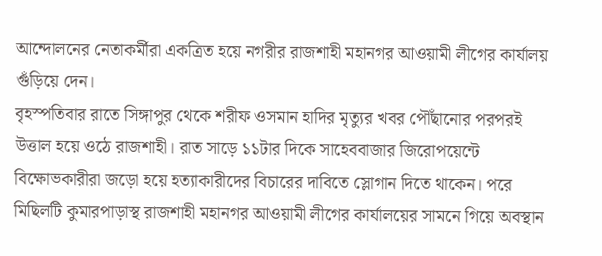আন্দোলনের নেতাকর্মীরা একত্রিত হয়ে নগরীর রাজশাহী মহানগর আওয়ামী লীগের কার্যালয় গুঁড়িয়ে দেন।
বৃহস্পতিবার রাতে সিঙ্গাপুর থেকে শরীফ ওসমান হাদির মৃত্যুর খবর পৌঁছানোর পরপরই উত্তাল হয়ে ওঠে রাজশাহী। রাত সাড়ে ১১টার দিকে সাহেববাজার জিরোপয়েন্টে বিক্ষোভকারীরা জড়ো হয়ে হত্যাকারীদের বিচারের দাবিতে স্লোগান দিতে থাকেন। পরে মিছিলটি কুমারপাড়াস্থ রাজশাহী মহানগর আওয়ামী লীগের কার্যালয়ের সামনে গিয়ে অবস্থান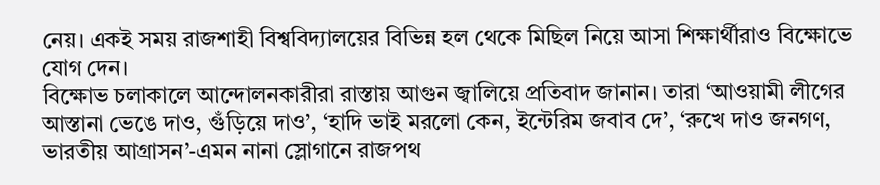নেয়। একই সময় রাজশাহী বিশ্ববিদ্যালয়ের বিভিন্ন হল থেকে মিছিল নিয়ে আসা শিক্ষার্থীরাও বিক্ষোভে যোগ দেন।
বিক্ষোভ চলাকালে আন্দোলনকারীরা রাস্তায় আগুন জ্বালিয়ে প্রতিবাদ জানান। তারা ‘আওয়ামী লীগের আস্তানা ভেঙে দাও, গুঁড়িয়ে দাও’, ‘হাদি ভাই মরলো কেন, ইন্টেরিম জবাব দে’, ‘রুখে দাও জনগণ, ভারতীয় আগ্রাসন’-এমন নানা স্লোগানে রাজপথ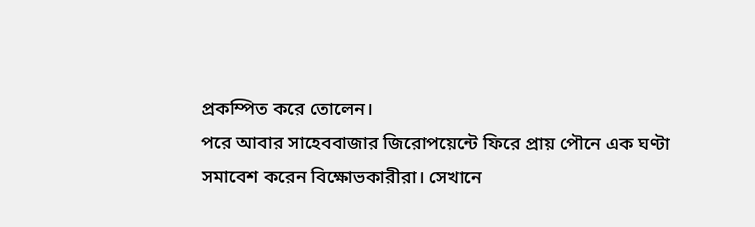প্রকম্পিত করে তোলেন।
পরে আবার সাহেববাজার জিরোপয়েন্টে ফিরে প্রায় পৌনে এক ঘণ্টা সমাবেশ করেন বিক্ষোভকারীরা। সেখানে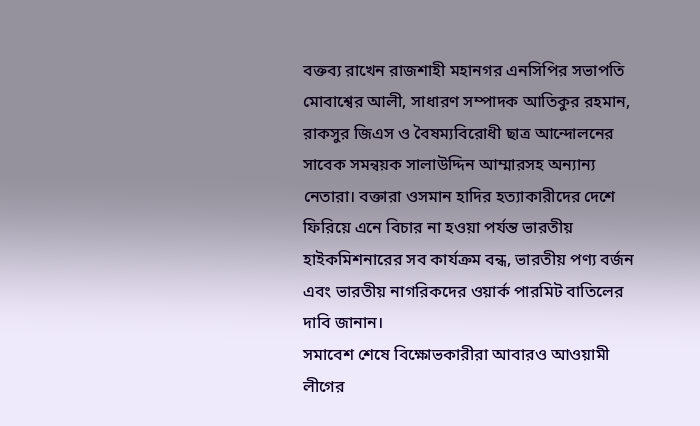বক্তব্য রাখেন রাজশাহী মহানগর এনসিপির সভাপতি মোবাশ্বের আলী, সাধারণ সম্পাদক আতিকুর রহমান, রাকসুর জিএস ও বৈষম্যবিরোধী ছাত্র আন্দোলনের সাবেক সমন্বয়ক সালাউদ্দিন আম্মারসহ অন্যান্য নেতারা। বক্তারা ওসমান হাদির হত্যাকারীদের দেশে ফিরিয়ে এনে বিচার না হওয়া পর্যন্ত ভারতীয় হাইকমিশনারের সব কার্যক্রম বন্ধ, ভারতীয় পণ্য বর্জন এবং ভারতীয় নাগরিকদের ওয়ার্ক পারমিট বাতিলের দাবি জানান।
সমাবেশ শেষে বিক্ষোভকারীরা আবারও আওয়ামী লীগের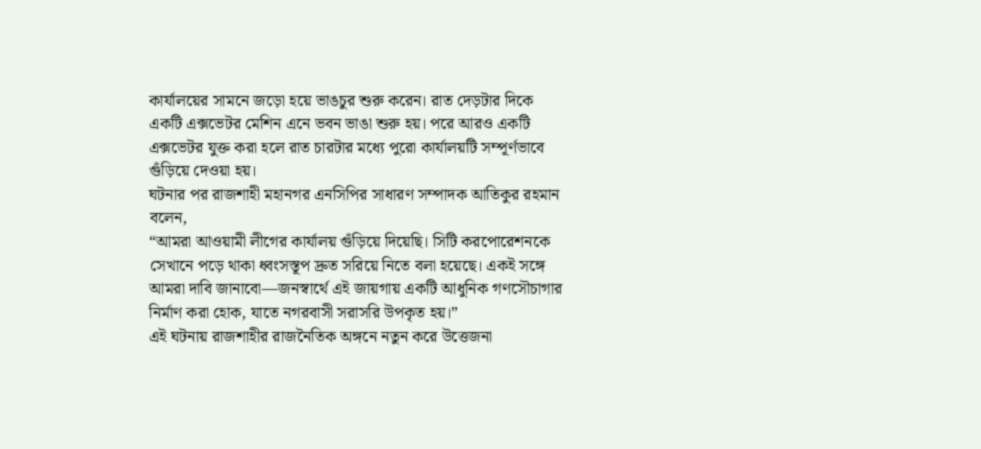কার্যালয়ের সামনে জড়ো হয়ে ভাঙচুর শুরু করেন। রাত দেড়টার দিকে একটি এক্সভেটর মেশিন এনে ভবন ভাঙা শুরু হয়। পরে আরও একটি এক্সভেটর যুক্ত করা হলে রাত চারটার মধ্যে পুরো কার্যালয়টি সম্পূর্ণভাবে গুঁড়িয়ে দেওয়া হয়।
ঘটনার পর রাজশাহী মহানগর এনসিপির সাধারণ সম্পাদক আতিকুর রহমান বলেন,
“আমরা আওয়ামী লীগের কার্যালয় গুঁড়িয়ে দিয়েছি। সিটি করপোরেশনকে সেখানে পড়ে থাকা ধ্বংসস্তূপ দ্রুত সরিয়ে নিতে বলা হয়েছে। একই সঙ্গে আমরা দাবি জানাবো—জনস্বার্থে এই জায়গায় একটি আধুনিক গণসৌচাগার নির্মাণ করা হোক, যাতে নগরবাসী সরাসরি উপকৃত হয়।”
এই ঘটনায় রাজশাহীর রাজনৈতিক অঙ্গনে নতুন করে উত্তেজনা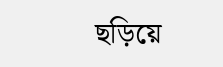ছড়িয়ে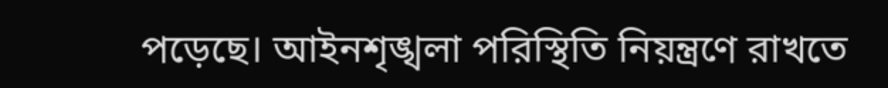পড়েছে। আইনশৃঙ্খলা পরিস্থিতি নিয়ন্ত্রণে রাখতে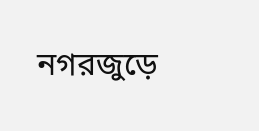নগরজুড়ে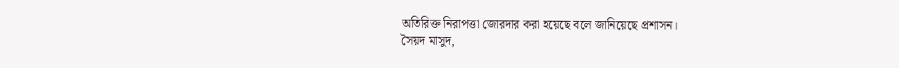অতিরিক্ত নিরাপত্তা জোরদার করা হয়েছে বলে জানিয়েছে প্রশাসন।
সৈয়দ মাসুদ,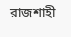রাজশাহী